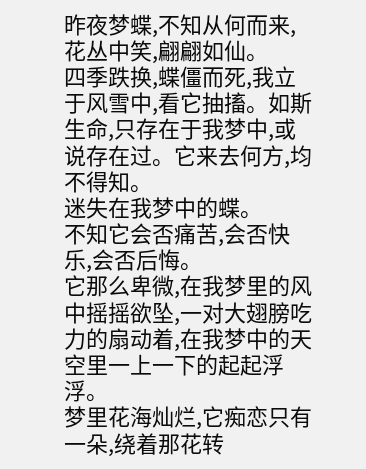昨夜梦蝶,不知从何而来,花丛中笑,翩翩如仙。
四季跌换,蝶僵而死,我立于风雪中,看它抽搐。如斯生命,只存在于我梦中,或说存在过。它来去何方,均不得知。
迷失在我梦中的蝶。
不知它会否痛苦,会否快乐,会否后悔。
它那么卑微,在我梦里的风中摇摇欲坠,一对大翅膀吃力的扇动着,在我梦中的天空里一上一下的起起浮浮。
梦里花海灿烂,它痴恋只有一朵,绕着那花转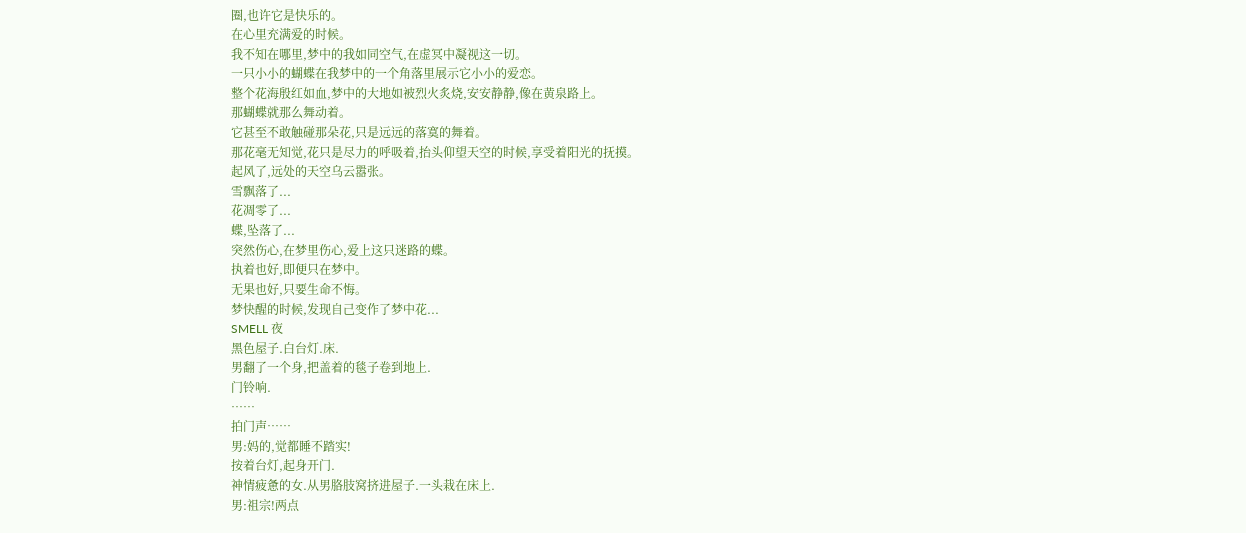圈,也许它是快乐的。
在心里充满爱的时候。
我不知在哪里,梦中的我如同空气,在虚冥中凝视这一切。
一只小小的蝴蝶在我梦中的一个角落里展示它小小的爱恋。
整个花海殷红如血,梦中的大地如被烈火炙烧,安安静静,像在黄泉路上。
那蝴蝶就那么舞动着。
它甚至不敢触碰那朵花,只是远远的落寞的舞着。
那花毫无知觉,花只是尽力的呼吸着,抬头仰望天空的时候,享受着阳光的抚摸。
起风了,远处的天空乌云嚣张。
雪飘落了...
花凋零了...
蝶,坠落了...
突然伤心,在梦里伤心,爱上这只迷路的蝶。
执着也好,即便只在梦中。
无果也好,只要生命不悔。
梦快醒的时候,发现自己变作了梦中花...
SMELL 夜
黑色屋子.白台灯.床.
男翻了一个身,把盖着的毯子卷到地上.
门铃响.
……
拍门声……
男:妈的,觉都睡不踏实!
按着台灯,起身开门.
神情疲惫的女.从男胳肢窝挤进屋子.一头栽在床上.
男:祖宗!两点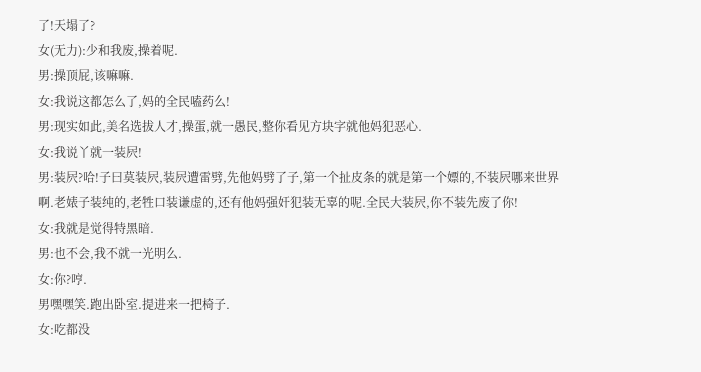了!天塌了?
女(无力):少和我废,操着呢.
男:操顶屁,该嘛嘛.
女:我说这都怎么了,妈的全民嗑药么!
男:现实如此,美名选拔人才,操蛋,就一愚民,整你看见方块字就他妈犯恶心.
女:我说丫就一装屄!
男:装屄?哈!子曰莫装屄,装屄遭雷劈,先他妈劈了子,第一个扯皮条的就是第一个嫖的,不装屄哪来世界啊.老婊子装纯的,老牲口装谦虚的,还有他妈强奸犯装无辜的呢.全民大装屄,你不装先废了你!
女:我就是觉得特黑暗.
男:也不会,我不就一光明么.
女:你?哼.
男嘿嘿笑.跑出卧室.提进来一把椅子.
女:吃都没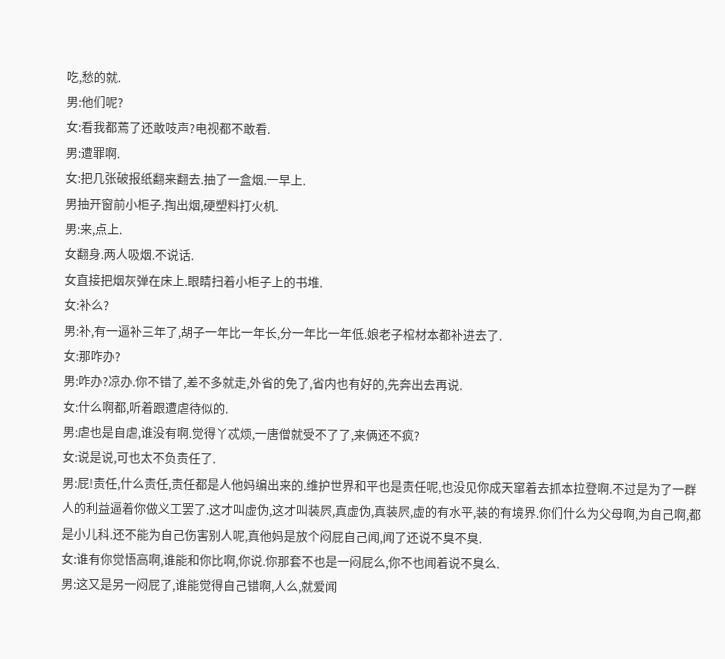吃,愁的就.
男:他们呢?
女:看我都蔫了还敢吱声?电视都不敢看.
男:遭罪啊.
女:把几张破报纸翻来翻去.抽了一盒烟.一早上.
男抽开窗前小柜子.掏出烟,硬塑料打火机.
男:来,点上.
女翻身.两人吸烟.不说话.
女直接把烟灰弹在床上.眼睛扫着小柜子上的书堆.
女:补么?
男:补,有一逼补三年了,胡子一年比一年长,分一年比一年低.娘老子棺材本都补进去了.
女:那咋办?
男:咋办?凉办.你不错了,差不多就走,外省的免了,省内也有好的,先奔出去再说.
女:什么啊都,听着跟遭虐待似的.
男:虐也是自虐,谁没有啊.觉得丫忒烦,一唐僧就受不了了,来俩还不疯?
女:说是说,可也太不负责任了.
男:屁!责任,什么责任,责任都是人他妈编出来的.维护世界和平也是责任呢,也没见你成天窜着去抓本拉登啊.不过是为了一群人的利益逼着你做义工罢了.这才叫虚伪,这才叫装屄,真虚伪,真装屄,虚的有水平,装的有境界.你们什么为父母啊,为自己啊,都是小儿科.还不能为自己伤害别人呢,真他妈是放个闷屁自己闻,闻了还说不臭不臭.
女:谁有你觉悟高啊,谁能和你比啊,你说.你那套不也是一闷屁么,你不也闻着说不臭么.
男:这又是另一闷屁了,谁能觉得自己错啊,人么,就爱闻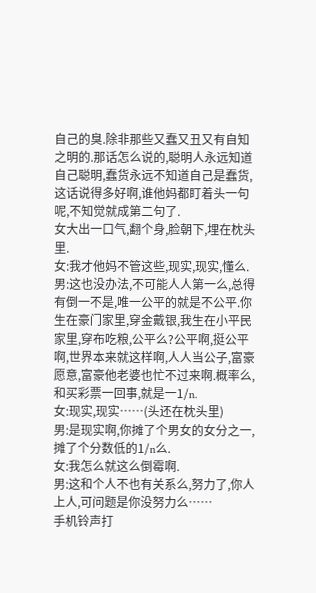自己的臭.除非那些又蠢又丑又有自知之明的.那话怎么说的,聪明人永远知道自己聪明,蠢货永远不知道自己是蠢货,这话说得多好啊,谁他妈都盯着头一句呢,不知觉就成第二句了.
女大出一口气,翻个身,脸朝下,埋在枕头里.
女:我才他妈不管这些,现实,现实,懂么.
男:这也没办法,不可能人人第一么,总得有倒一不是,唯一公平的就是不公平.你生在豪门家里,穿金戴银,我生在小平民家里,穿布吃粮,公平么?公平啊,挺公平啊,世界本来就这样啊,人人当公子,富豪愿意,富豪他老婆也忙不过来啊.概率么,和买彩票一回事,就是一1/n.
女:现实,现实……(头还在枕头里)
男:是现实啊,你摊了个男女的女分之一,摊了个分数低的1/n么.
女:我怎么就这么倒霉啊.
男:这和个人不也有关系么,努力了,你人上人,可问题是你没努力么……
手机铃声打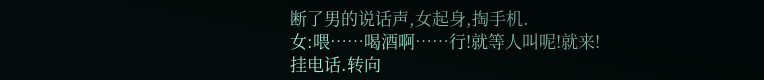断了男的说话声,女起身,掏手机.
女:喂……喝酒啊……行!就等人叫呢!就来!
挂电话.转向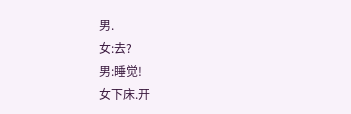男.
女:去?
男:睡觉!
女下床.开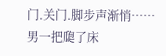门.关门.脚步声渐悄……
男一把瓟了床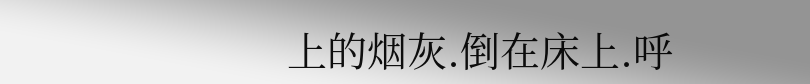上的烟灰.倒在床上.呼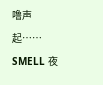噜声起……
SMELL 夜